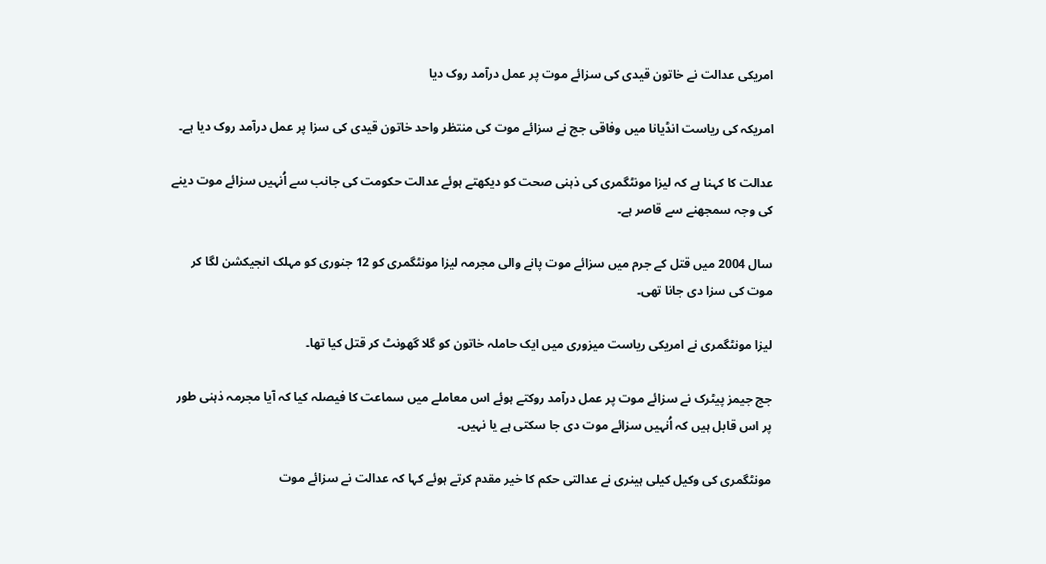امریکی عدالت نے خاتون قیدی کی سزائے موت پر عمل درآمد روک دیا

امریکہ کی ریاست انڈیانا میں وفاقی جج نے سزائے موت کی منتظر واحد خاتون قیدی کی سزا پر عمل درآمد روک دیا ہے۔

عدالت کا کہنا ہے کہ لیزا مونٹگمری کی ذہنی صحت کو دیکھتے ہوئے عدالت حکومت کی جانب سے اُنہیں سزائے موت دینے کی وجہ سمجھنے سے قاصر ہے۔

سال 2004 میں قتل کے جرم میں سزائے موت پانے والی مجرمہ لیزا مونٹگمری کو 12 جنوری کو مہلک انجیکشن لگا کر موت کی سزا دی جانا تھی۔

لیزا مونٹگمری نے امریکی ریاست میزوری میں ایک حاملہ خاتون کو گلا گھونٹ کر قتل کیا تھا۔

جج جیمز پیٹرک نے سزائے موت پر عمل درآمد روکتے ہوئے اس معاملے میں سماعت کا فیصلہ کیا کہ آیا مجرمہ ذہنی طور پر اس قابل ہیں کہ اُنہیں سزائے موت دی جا سکتی ہے یا نہیں۔

مونٹگمری کی وکیل کیلی ہینری نے عدالتی حکم کا خیر مقدم کرتے ہوئے کہا کہ عدالت نے سزائے موت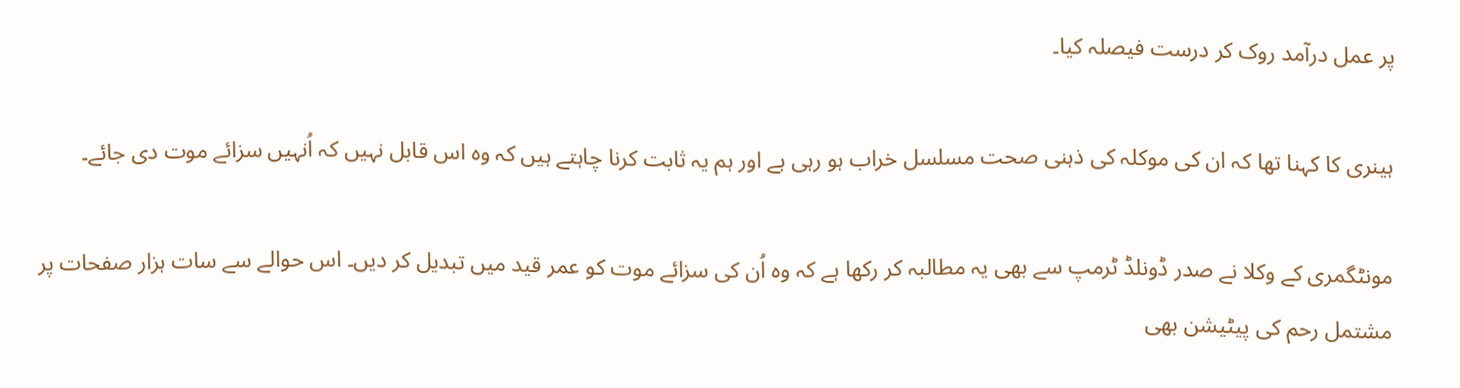پر عمل درآمد روک کر درست فیصلہ کیا۔

ہینری کا کہنا تھا کہ ان کی موکلہ کی ذہنی صحت مسلسل خراب ہو رہی ہے اور ہم یہ ثابت کرنا چاہتے ہیں کہ وہ اس قابل نہیں کہ اُنہیں سزائے موت دی جائے۔

مونٹگمری کے وکلا نے صدر ڈونلڈ ٹرمپ سے بھی یہ مطالبہ کر رکھا ہے کہ وہ اُن کی سزائے موت کو عمر قید میں تبدیل کر دیں۔ اس حوالے سے سات ہزار صفحات پر مشتمل رحم کی پیٹیشن بھی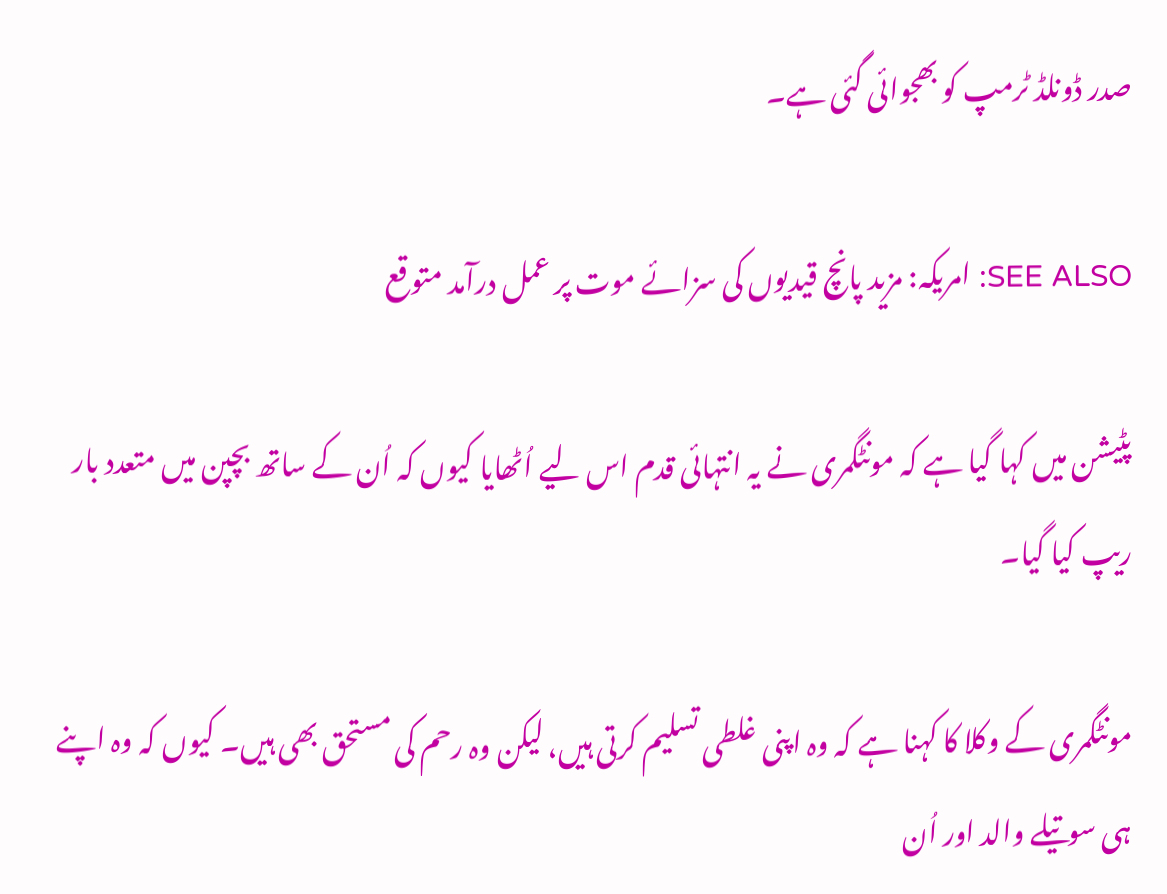صدر ڈونلڈ ٹرمپ کو بھجوائی گئی ہے۔

SEE ALSO: امریکہ: مزید پانچ قیدیوں کی سزائے موت پر عمل درآمد متوقع

پٹیشن میں کہا گیا ہے کہ مونٹگمری نے یہ انتہائی قدم اس لیے اُٹھایا کیوں کہ اُن کے ساتھ بچپن میں متعدد بار ریپ کیا گیا۔

مونٹگمری کے وکلا کا کہنا ہے کہ وہ اپنی غلطی تسلیم کرتی ہیں، لیکن وہ رحم کی مستحق بھی ہیں۔ کیوں کہ وہ اپنے ہی سوتیلے والد اور اُن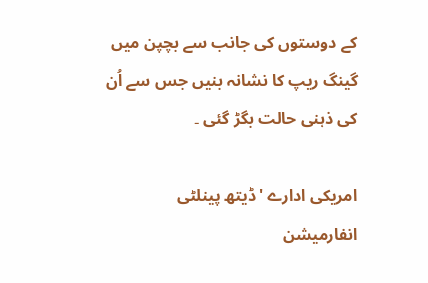کے دوستوں کی جانب سے بچپن میں گینگ ریپ کا نشانہ بنیں جس سے اُن کی ذہنی حالت بگڑ گئی ۔

امریکی ادارے 'ڈیتھ پینلٹی انفارمیشن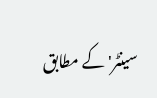سینٹر' کے مطابق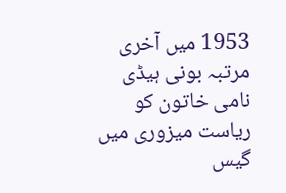1953 میں آخری مرتبہ بونی ہیڈی نامی خاتون کو ریاست میزوری میں گیس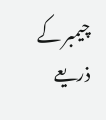چیمبر کے ذریعے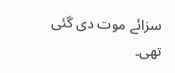سزائے موت دی گئی تھی۔